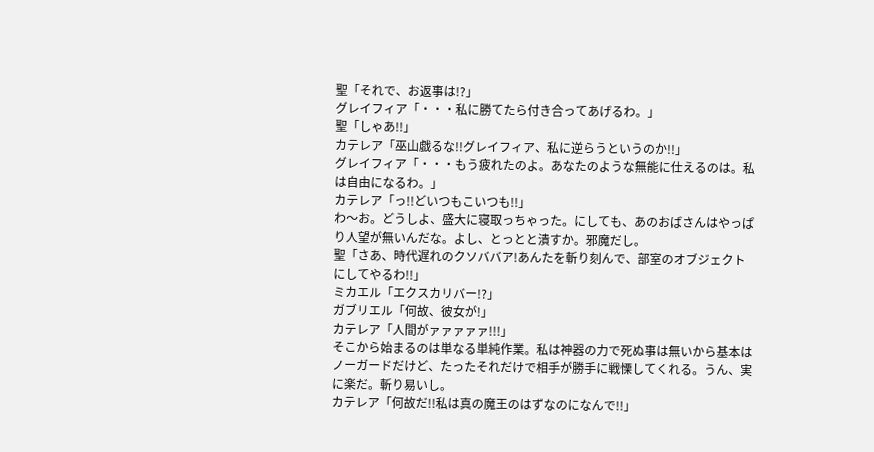聖「それで、お返事は!?」
グレイフィア「・・・私に勝てたら付き合ってあげるわ。」
聖「しゃあ!!」
カテレア「巫山戯るな!!グレイフィア、私に逆らうというのか!!」
グレイフィア「・・・もう疲れたのよ。あなたのような無能に仕えるのは。私は自由になるわ。」
カテレア「っ!!どいつもこいつも!!」
わ〜お。どうしよ、盛大に寝取っちゃった。にしても、あのおばさんはやっぱり人望が無いんだな。よし、とっとと潰すか。邪魔だし。
聖「さあ、時代遅れのクソババア!あんたを斬り刻んで、部室のオブジェクトにしてやるわ!!」
ミカエル「エクスカリバー!?」
ガブリエル「何故、彼女が!」
カテレア「人間がァァァァァ!!!」
そこから始まるのは単なる単純作業。私は神器の力で死ぬ事は無いから基本はノーガードだけど、たったそれだけで相手が勝手に戦慄してくれる。うん、実に楽だ。斬り易いし。
カテレア「何故だ!!私は真の魔王のはずなのになんで!!」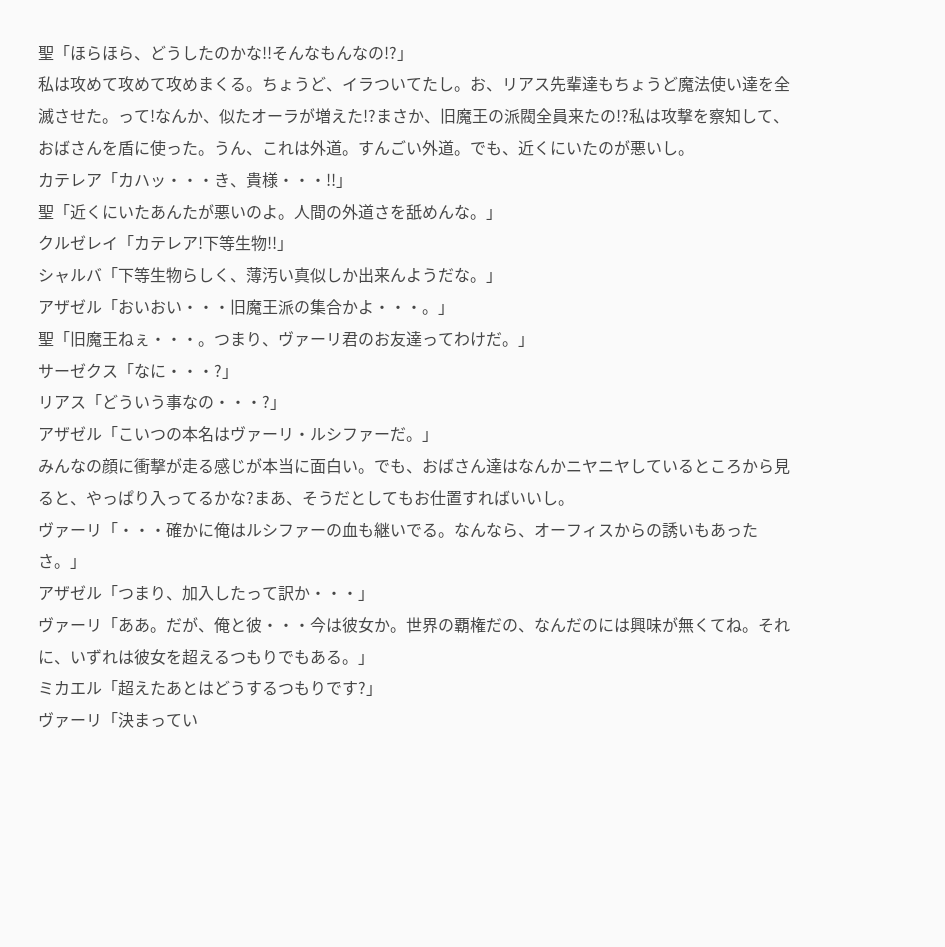聖「ほらほら、どうしたのかな!!そんなもんなの!?」
私は攻めて攻めて攻めまくる。ちょうど、イラついてたし。お、リアス先輩達もちょうど魔法使い達を全滅させた。って!なんか、似たオーラが増えた!?まさか、旧魔王の派閥全員来たの!?私は攻撃を察知して、おばさんを盾に使った。うん、これは外道。すんごい外道。でも、近くにいたのが悪いし。
カテレア「カハッ・・・き、貴様・・・!!」
聖「近くにいたあんたが悪いのよ。人間の外道さを舐めんな。」
クルゼレイ「カテレア!下等生物!!」
シャルバ「下等生物らしく、薄汚い真似しか出来んようだな。」
アザゼル「おいおい・・・旧魔王派の集合かよ・・・。」
聖「旧魔王ねぇ・・・。つまり、ヴァーリ君のお友達ってわけだ。」
サーゼクス「なに・・・?」
リアス「どういう事なの・・・?」
アザゼル「こいつの本名はヴァーリ・ルシファーだ。」
みんなの顔に衝撃が走る感じが本当に面白い。でも、おばさん達はなんかニヤニヤしているところから見ると、やっぱり入ってるかな?まあ、そうだとしてもお仕置すればいいし。
ヴァーリ「・・・確かに俺はルシファーの血も継いでる。なんなら、オーフィスからの誘いもあったさ。」
アザゼル「つまり、加入したって訳か・・・」
ヴァーリ「ああ。だが、俺と彼・・・今は彼女か。世界の覇権だの、なんだのには興味が無くてね。それに、いずれは彼女を超えるつもりでもある。」
ミカエル「超えたあとはどうするつもりです?」
ヴァーリ「決まってい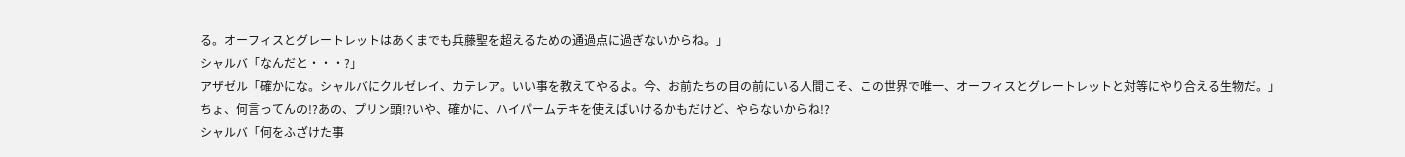る。オーフィスとグレートレットはあくまでも兵藤聖を超えるための通過点に過ぎないからね。」
シャルバ「なんだと・・・?」
アザゼル「確かにな。シャルバにクルゼレイ、カテレア。いい事を教えてやるよ。今、お前たちの目の前にいる人間こそ、この世界で唯一、オーフィスとグレートレットと対等にやり合える生物だ。」
ちょ、何言ってんの!?あの、プリン頭!?いや、確かに、ハイパームテキを使えばいけるかもだけど、やらないからね!?
シャルバ「何をふざけた事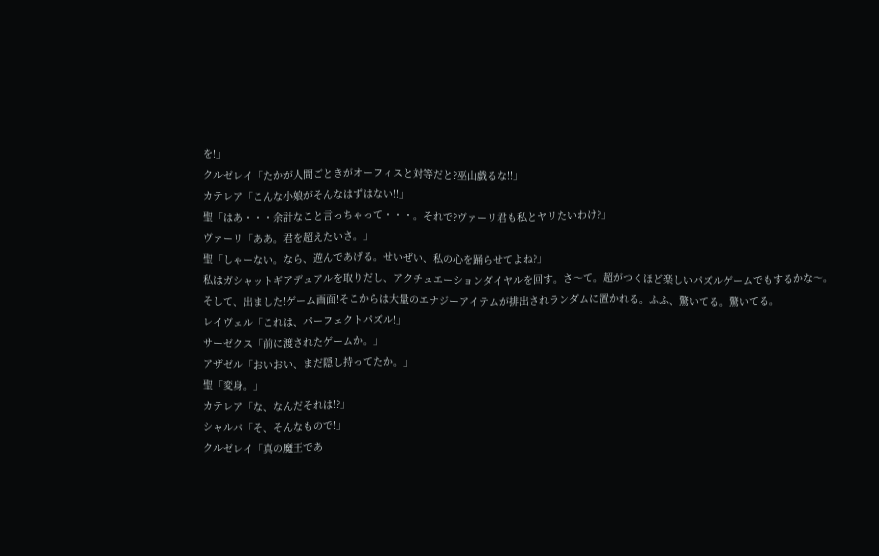を!」
クルゼレイ「たかが人間ごときがオーフィスと対等だと?巫山戯るな!!」
カテレア「こんな小娘がそんなはずはない!!」
聖「はあ・・・余計なこと言っちゃって・・・。それで?ヴァーリ君も私とヤリたいわけ?」
ヴァーリ「ああ。君を超えたいさ。」
聖「しゃーない。なら、遊んであげる。せいぜい、私の心を踊らせてよね?」
私はガシャットギアデュアルを取りだし、アクチュエーションダイヤルを回す。さ〜て。超がつくほど楽しいパズルゲームでもするかな〜。
そして、出ました!ゲーム画面!そこからは大量のエナジーアイテムが排出されランダムに置かれる。ふふ、驚いてる。驚いてる。
レイヴェル「これは、パーフェクトパズル!」
サーゼクス「前に渡されたゲームか。」
アザゼル「おいおい、まだ隠し持ってたか。」
聖「変身。」
カテレア「な、なんだそれは!?」
シャルバ「そ、そんなもので!」
クルゼレイ「真の魔王であ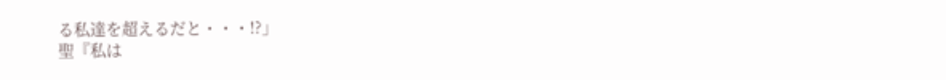る私達を超えるだと・・・!?」
聖『私は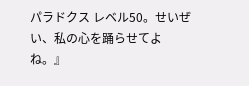パラドクス レベル50。せいぜい、私の心を踊らせてよね。』